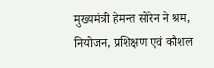मुख्यमंत्री हेमन्त सोरेन ने श्रम, नियोजन, प्रशिक्षण एवं कौशल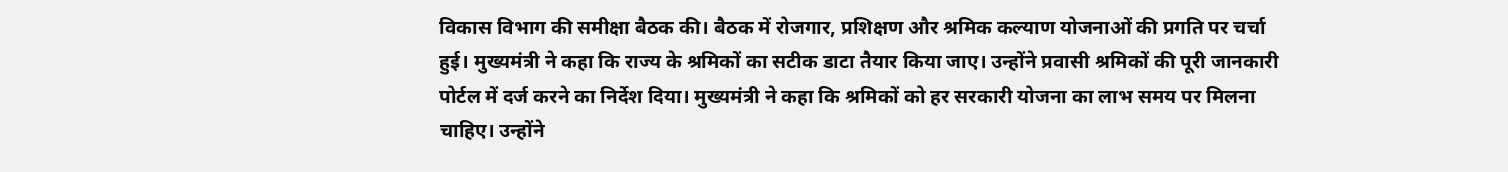विकास विभाग की समीक्षा बैठक की। बैठक में रोजगार, प्रशिक्षण और श्रमिक कल्याण योजनाओं की प्रगति पर चर्चा हुई। मुख्यमंत्री ने कहा कि राज्य के श्रमिकों का सटीक डाटा तैयार किया जाए। उन्होंने प्रवासी श्रमिकों की पूरी जानकारी पोर्टल में दर्ज करने का निर्देश दिया। मुख्यमंत्री ने कहा कि श्रमिकों को हर सरकारी योजना का लाभ समय पर मिलना चाहिए। उन्होंने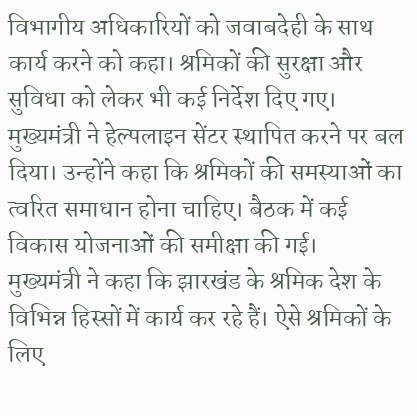विभागीय अधिकारियों को जवाबदेही के साथ कार्य करने को कहा। श्रमिकों की सुरक्षा और सुविधा को लेकर भी कई निर्देश दिए गए। मुख्यमंत्री ने हेल्पलाइन सेंटर स्थापित करने पर बल दिया। उन्होंने कहा कि श्रमिकों की समस्याओं का त्वरित समाधान होना चाहिए। बैठक में कई विकास योजनाओं की समीक्षा की गई।
मुख्यमंत्री ने कहा कि झारखंड के श्रमिक देश के विभिन्न हिस्सों में कार्य कर रहे हैं। ऐसे श्रमिकों के लिए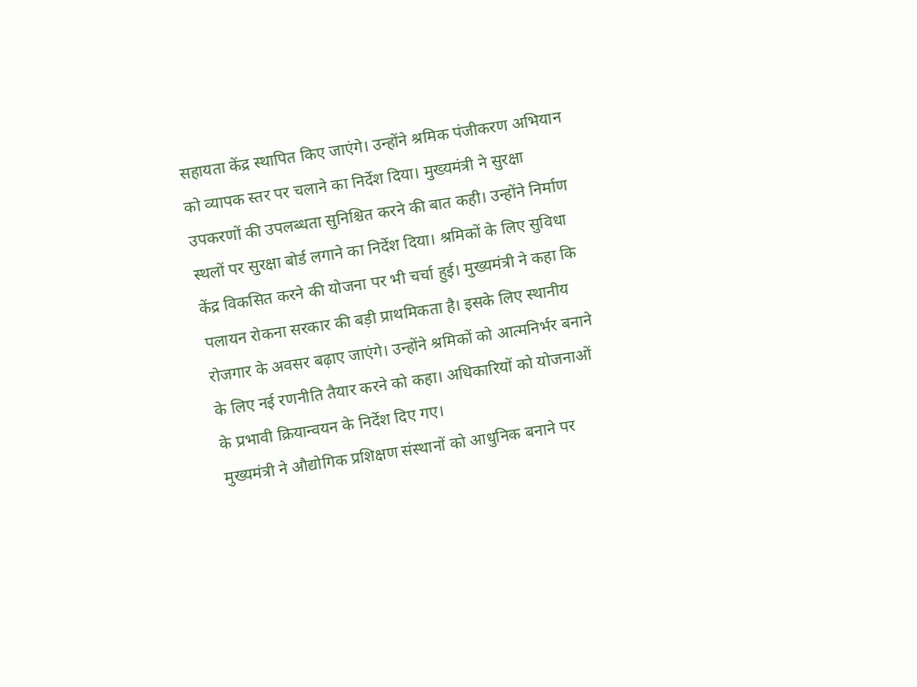सहायता केंद्र स्थापित किए जाएंगे। उन्होंने श्रमिक पंजीकरण अभियान को व्यापक स्तर पर चलाने का निर्देश दिया। मुख्यमंत्री ने सुरक्षा उपकरणों की उपलब्धता सुनिश्चित करने की बात कही। उन्होंने निर्माण स्थलों पर सुरक्षा बोर्ड लगाने का निर्देश दिया। श्रमिकों के लिए सुविधा केंद्र विकसित करने की योजना पर भी चर्चा हुई। मुख्यमंत्री ने कहा कि पलायन रोकना सरकार की बड़ी प्राथमिकता है। इसके लिए स्थानीय रोजगार के अवसर बढ़ाए जाएंगे। उन्होंने श्रमिकों को आत्मनिर्भर बनाने के लिए नई रणनीति तैयार करने को कहा। अधिकारियों को योजनाओं के प्रभावी क्रियान्वयन के निर्देश दिए गए।
मुख्यमंत्री ने औद्योगिक प्रशिक्षण संस्थानों को आधुनिक बनाने पर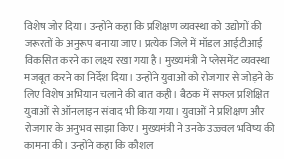विशेष जोर दिया। उन्होंने कहा कि प्रशिक्षण व्यवस्था को उद्योगों की जरूरतों के अनुरूप बनाया जाए। प्रत्येक जिले में मॉडल आईटीआई विकसित करने का लक्ष्य रखा गया है। मुख्यमंत्री ने प्लेसमेंट व्यवस्था मजबूत करने का निर्देश दिया। उन्होंने युवाओं को रोजगार से जोड़ने के लिए विशेष अभियान चलाने की बात कही। बैठक में सफल प्रशिक्षित युवाओं से ऑनलाइन संवाद भी किया गया। युवाओं ने प्रशिक्षण और रोजगार के अनुभव साझा किए। मुख्यमंत्री ने उनके उज्ज्वल भविष्य की कामना की। उन्होंने कहा कि कौशल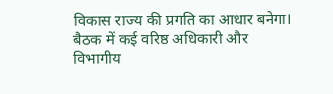विकास राज्य की प्रगति का आधार बनेगा। बैठक में कई वरिष्ठ अधिकारी और विभागीय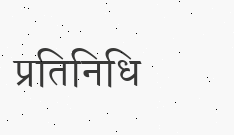प्रतिनिधि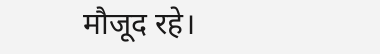मौजूद रहे।